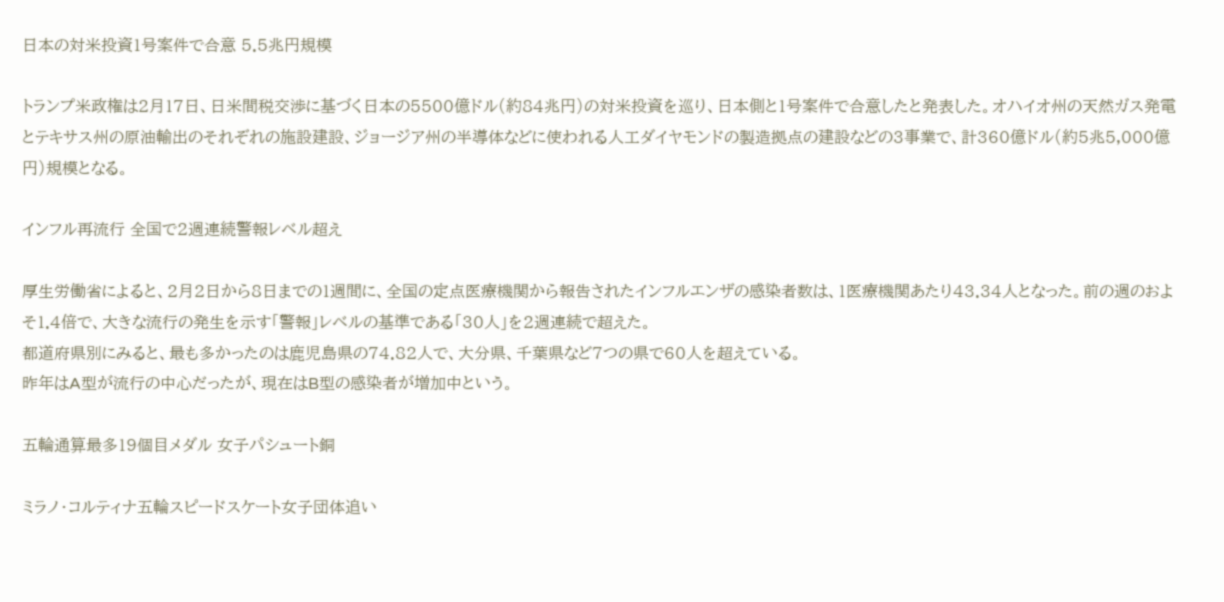日本の対米投資1号案件で合意 5.5兆円規模

トランプ米政権は2月17日、日米間税交渉に基づく日本の5500億ドル(約84兆円)の対米投資を巡り、日本側と1号案件で合意したと発表した。オハイオ州の天然ガス発電とテキサス州の原油輸出のそれぞれの施設建設、ジョージア州の半導体などに使われる人工ダイヤモンドの製造拠点の建設などの3事業で、計360億ドル(約5兆5,000億円)規模となる。

インフル再流行 全国で2週連続警報レベル超え

厚生労働省によると、2月2日から8日までの1週間に、全国の定点医療機関から報告されたインフルエンザの感染者数は、1医療機関あたり43.34人となった。前の週のおよそ1.4倍で、大きな流行の発生を示す「警報」レベルの基準である「30人」を2週連続で超えた。
都道府県別にみると、最も多かったのは鹿児島県の74.82人で、大分県、千葉県など7つの県で60人を超えている。
昨年はA型が流行の中心だったが、現在はB型の感染者が増加中という。

五輪通算最多19個目メダル 女子パシュート銅

ミラノ・コルティナ五輪スピードスケート女子団体追い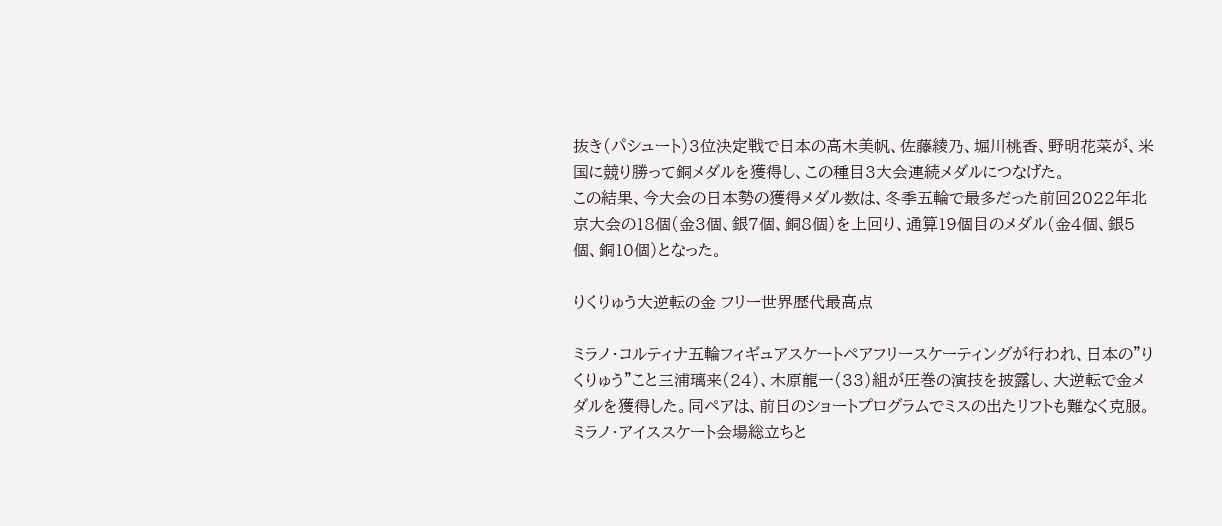抜き(パシュート)3位決定戦で日本の高木美帆、佐藤綾乃、堀川桃香、野明花菜が、米国に競り勝って銅メダルを獲得し、この種目3大会連続メダルにつなげた。
この結果、今大会の日本勢の獲得メダル数は、冬季五輪で最多だった前回2022年北京大会の18個(金3個、銀7個、銅8個)を上回り、通算19個目のメダル(金4個、銀5個、銅10個)となった。

りくりゅう大逆転の金 フリー世界歴代最高点

ミラノ・コルティナ五輪フィギュアスケートペアフリースケーティングが行われ、日本の”りくりゅう”こと三浦璃来(24)、木原龍一(33)組が圧巻の演技を披露し、大逆転で金メダルを獲得した。同ペアは、前日のショートプログラムでミスの出たリフトも難なく克服。ミラノ・アイススケート会場総立ちと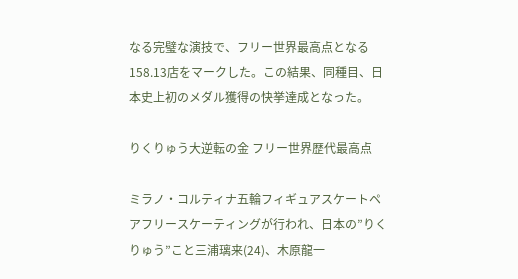なる完璧な演技で、フリー世界最高点となる158.13店をマークした。この結果、同種目、日本史上初のメダル獲得の快挙達成となった。

りくりゅう大逆転の金 フリー世界歴代最高点

ミラノ・コルティナ五輪フィギュアスケートペアフリースケーティングが行われ、日本の”りくりゅう”こと三浦璃来(24)、木原龍一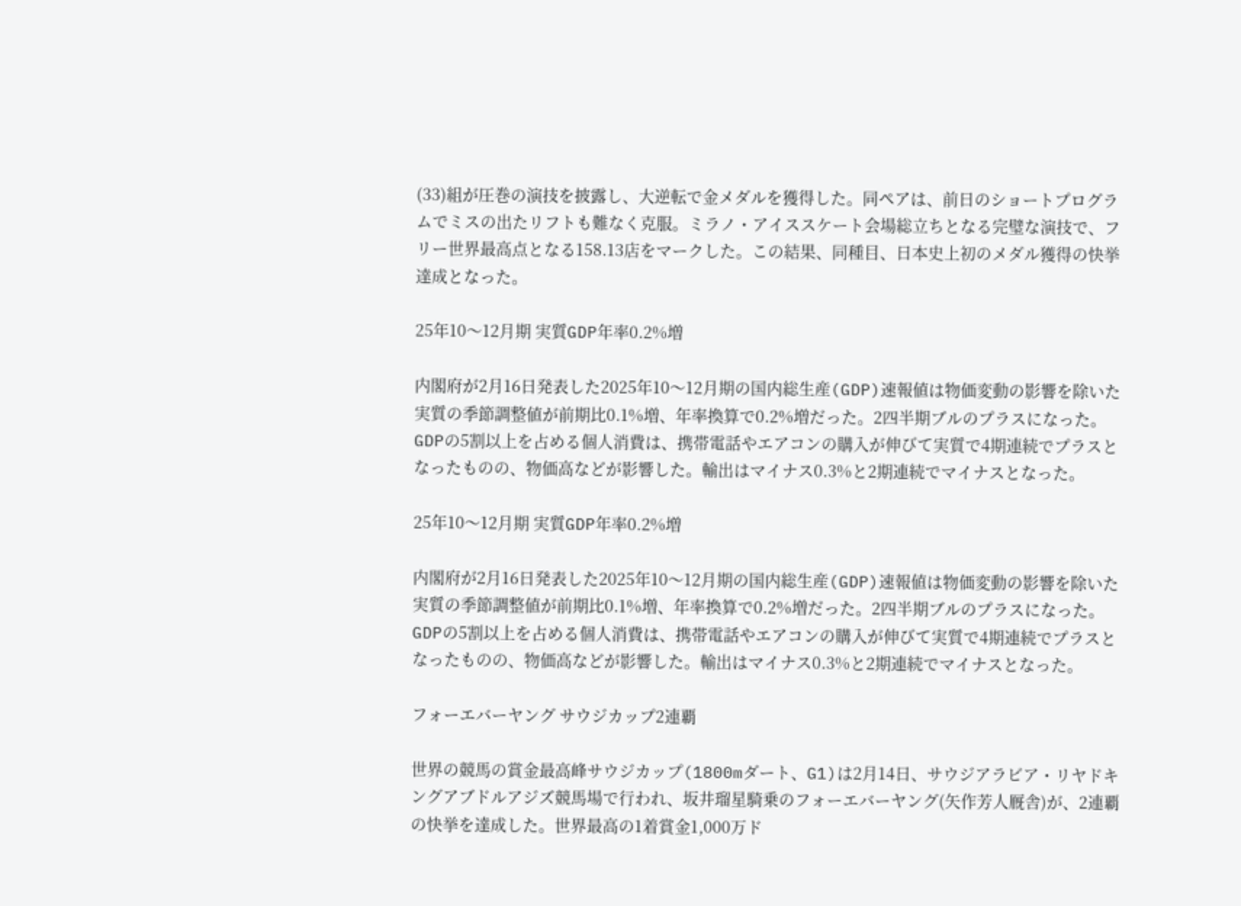(33)組が圧巻の演技を披露し、大逆転で金メダルを獲得した。同ペアは、前日のショートプログラムでミスの出たリフトも難なく克服。ミラノ・アイススケート会場総立ちとなる完璧な演技で、フリー世界最高点となる158.13店をマークした。この結果、同種目、日本史上初のメダル獲得の快挙達成となった。

25年10〜12月期 実質GDP年率0.2%増

内閣府が2月16日発表した2025年10〜12月期の国内総生産(GDP)速報値は物価変動の影響を除いた実質の季節調整値が前期比0.1%増、年率換算で0.2%増だった。2四半期ブルのプラスになった。
GDPの5割以上を占める個人消費は、携帯電話やエアコンの購入が伸びて実質で4期連続でプラスとなったものの、物価高などが影響した。輸出はマイナス0.3%と2期連続でマイナスとなった。

25年10〜12月期 実質GDP年率0.2%増

内閣府が2月16日発表した2025年10〜12月期の国内総生産(GDP)速報値は物価変動の影響を除いた実質の季節調整値が前期比0.1%増、年率換算で0.2%増だった。2四半期ブルのプラスになった。
GDPの5割以上を占める個人消費は、携帯電話やエアコンの購入が伸びて実質で4期連続でプラスとなったものの、物価高などが影響した。輸出はマイナス0.3%と2期連続でマイナスとなった。

フォーエバーヤング サウジカップ2連覇

世界の競馬の賞金最高峰サウジカップ(1800mダート、G1)は2月14日、サウジアラビア・リヤドキングアブドルアジズ競馬場で行われ、坂井瑠星騎乗のフォーエバーヤング(矢作芳人厩舎)が、2連覇の快挙を達成した。世界最高の1着賞金1,000万ド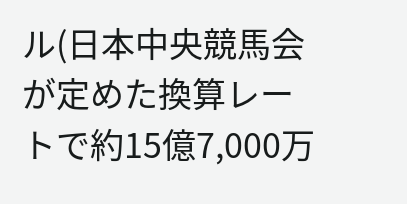ル(日本中央競馬会が定めた換算レートで約15億7,000万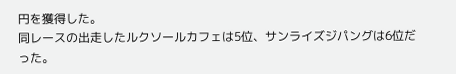円を獲得した。
同レースの出走したルクソールカフェは5位、サンライズジパングは6位だった。